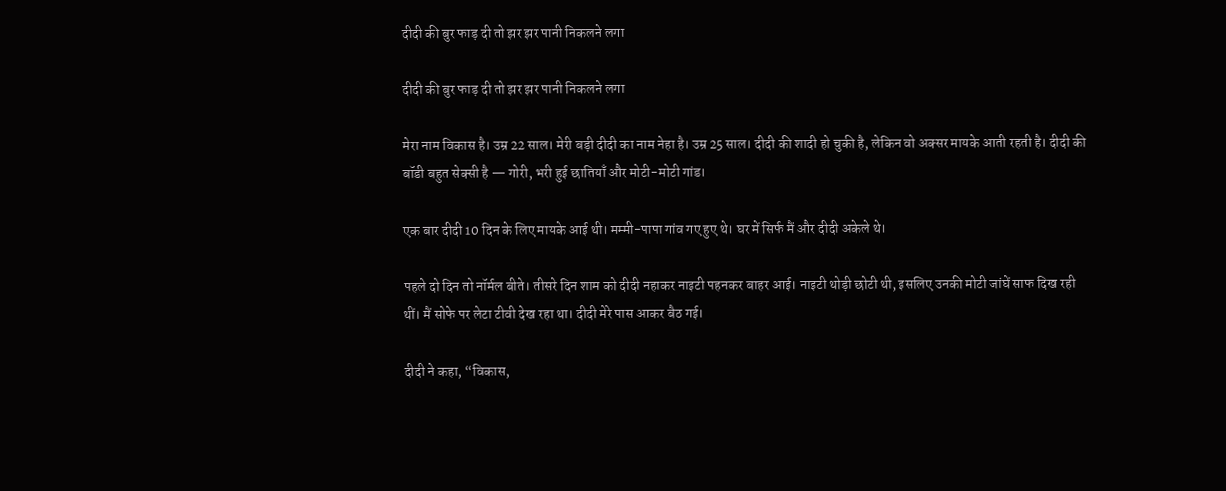दीदी की बुर फाड़ दी तो झर झर पानी निकलने लगा

दीदी की बुर फाड़ दी तो झर झर पानी निकलने लगा

मेरा नाम विकास है। उम्र 22 साल। मेरी बड़ी दीदी का नाम नेहा है। उम्र 25 साल। दीदी की शादी हो चुकी है, लेकिन वो अक्सर मायके आती रहती है। दीदी की बॉडी बहुत सेक्सी है — गोरी, भरी हुई छातियाँ और मोटी-मोटी गांड।

एक बार दीदी 10 दिन के लिए मायके आई थी। मम्मी-पापा गांव गए हुए थे। घर में सिर्फ मैं और दीदी अकेले थे।

पहले दो दिन तो नॉर्मल बीते। तीसरे दिन शाम को दीदी नहाकर नाइटी पहनकर बाहर आई। नाइटी थोड़ी छोटी थी, इसलिए उनकी मोटी जांघें साफ दिख रही थीं। मैं सोफे पर लेटा टीवी देख रहा था। दीदी मेरे पास आकर बैठ गई।

दीदी ने कहा, “विकास,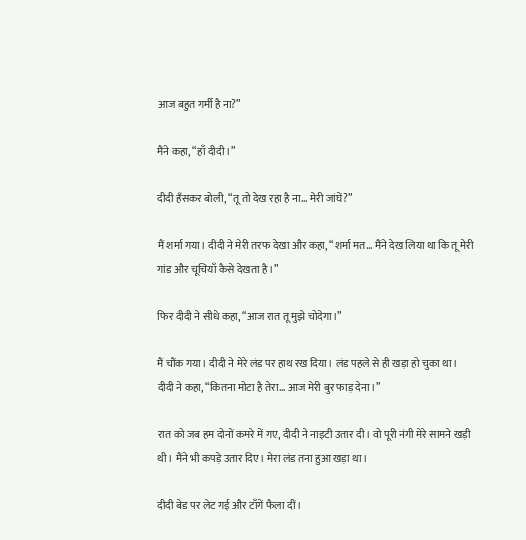आज बहुत गर्मी है ना?”

मैंने कहा, “हाँ दीदी।”

दीदी हँसकर बोली, “तू तो देख रहा है ना… मेरी जांघें?”

मैं शर्मा गया। दीदी ने मेरी तरफ देखा और कहा, “शर्मा मत… मैंने देख लिया था कि तू मेरी गांड और चूचियाँ कैसे देखता है।”

फिर दीदी ने सीधे कहा, “आज रात तू मुझे चोदेगा।”

मैं चौंक गया। दीदी ने मेरे लंड पर हाथ रख दिया। लंड पहले से ही खड़ा हो चुका था। दीदी ने कहा, “कितना मोटा है तेरा… आज मेरी बुर फाड़ देना।”

रात को जब हम दोनों कमरे में गए, दीदी ने नाइटी उतार दी। वो पूरी नंगी मेरे सामने खड़ी थी। मैंने भी कपड़े उतार दिए। मेरा लंड तना हुआ खड़ा था।

दीदी बेड पर लेट गई और टाँगें फैला दीं।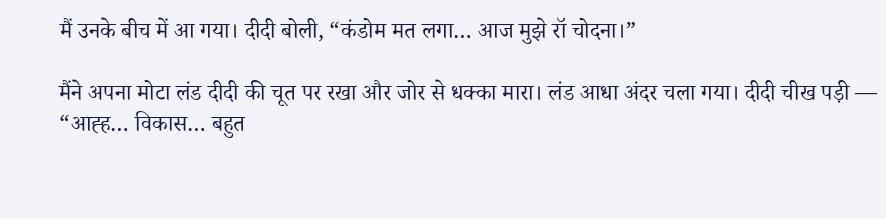मैं उनके बीच में आ गया। दीदी बोली, “कंडोम मत लगा… आज मुझे रॉ चोदना।”

मैंने अपना मोटा लंड दीदी की चूत पर रखा और जोर से धक्का मारा। लंड आधा अंदर चला गया। दीदी चीख पड़ी —
“आह्ह… विकास… बहुत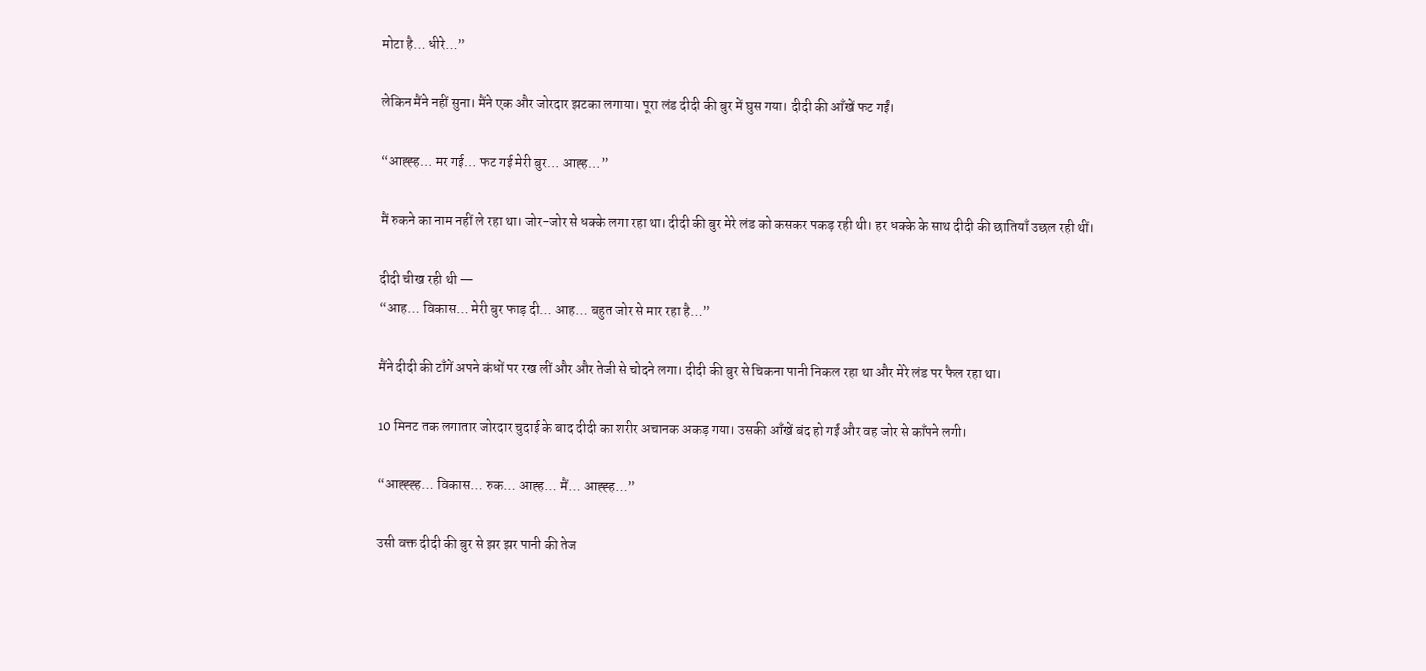मोटा है… धीरे…”

लेकिन मैंने नहीं सुना। मैंने एक और जोरदार झटका लगाया। पूरा लंड दीदी की बुर में घुस गया। दीदी की आँखें फट गईं।

“आह्ह्ह… मर गई… फट गई मेरी बुर… आह्ह…”

मैं रुकने का नाम नहीं ले रहा था। जोर-जोर से धक्के लगा रहा था। दीदी की बुर मेरे लंड को कसकर पकड़ रही थी। हर धक्के के साथ दीदी की छातियाँ उछल रही थीं।

दीदी चीख रही थी —
“आह… विकास… मेरी बुर फाड़ दी… आह… बहुत जोर से मार रहा है…”

मैंने दीदी की टाँगें अपने कंधों पर रख लीं और और तेजी से चोदने लगा। दीदी की बुर से चिकना पानी निकल रहा था और मेरे लंड पर फैल रहा था।

10 मिनट तक लगातार जोरदार चुदाई के बाद दीदी का शरीर अचानक अकड़ गया। उसकी आँखें बंद हो गईं और वह जोर से काँपने लगी।

“आह्ह्ह्ह… विकास… रुक… आह्ह… मैं… आह्ह्ह…”

उसी वक्त दीदी की बुर से झर झर पानी की तेज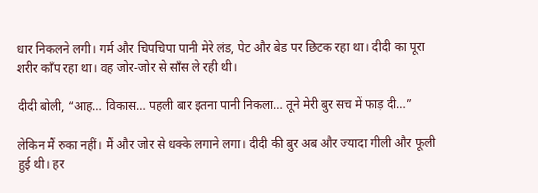धार निकलने लगी। गर्म और चिपचिपा पानी मेरे लंड, पेट और बेड पर छिटक रहा था। दीदी का पूरा शरीर काँप रहा था। वह जोर-जोर से साँस ले रही थी।

दीदी बोली, “आह… विकास… पहली बार इतना पानी निकला… तूने मेरी बुर सच में फाड़ दी…”

लेकिन मैं रुका नहीं। मैं और जोर से धक्के लगाने लगा। दीदी की बुर अब और ज्यादा गीली और फूली हुई थी। हर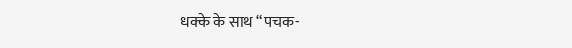धक्के के साथ “पचक-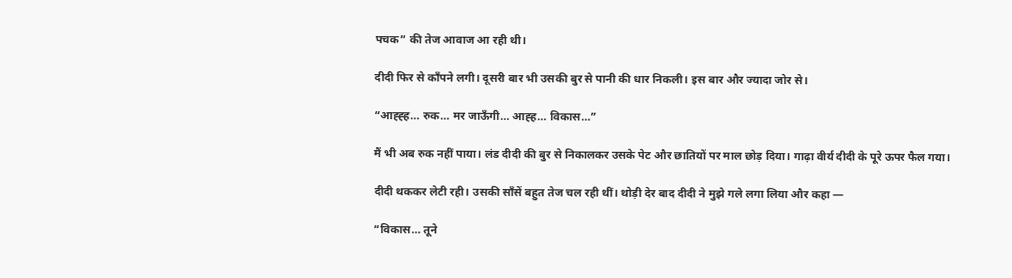पचक” की तेज आवाज आ रही थी।

दीदी फिर से काँपने लगी। दूसरी बार भी उसकी बुर से पानी की धार निकली। इस बार और ज्यादा जोर से।

“आह्ह्ह… रुक… मर जाऊँगी… आह्ह… विकास…”

मैं भी अब रुक नहीं पाया। लंड दीदी की बुर से निकालकर उसके पेट और छातियों पर माल छोड़ दिया। गाढ़ा वीर्य दीदी के पूरे ऊपर फैल गया।

दीदी थककर लेटी रही। उसकी साँसें बहुत तेज चल रही थीं। थोड़ी देर बाद दीदी ने मुझे गले लगा लिया और कहा —

“विकास… तूने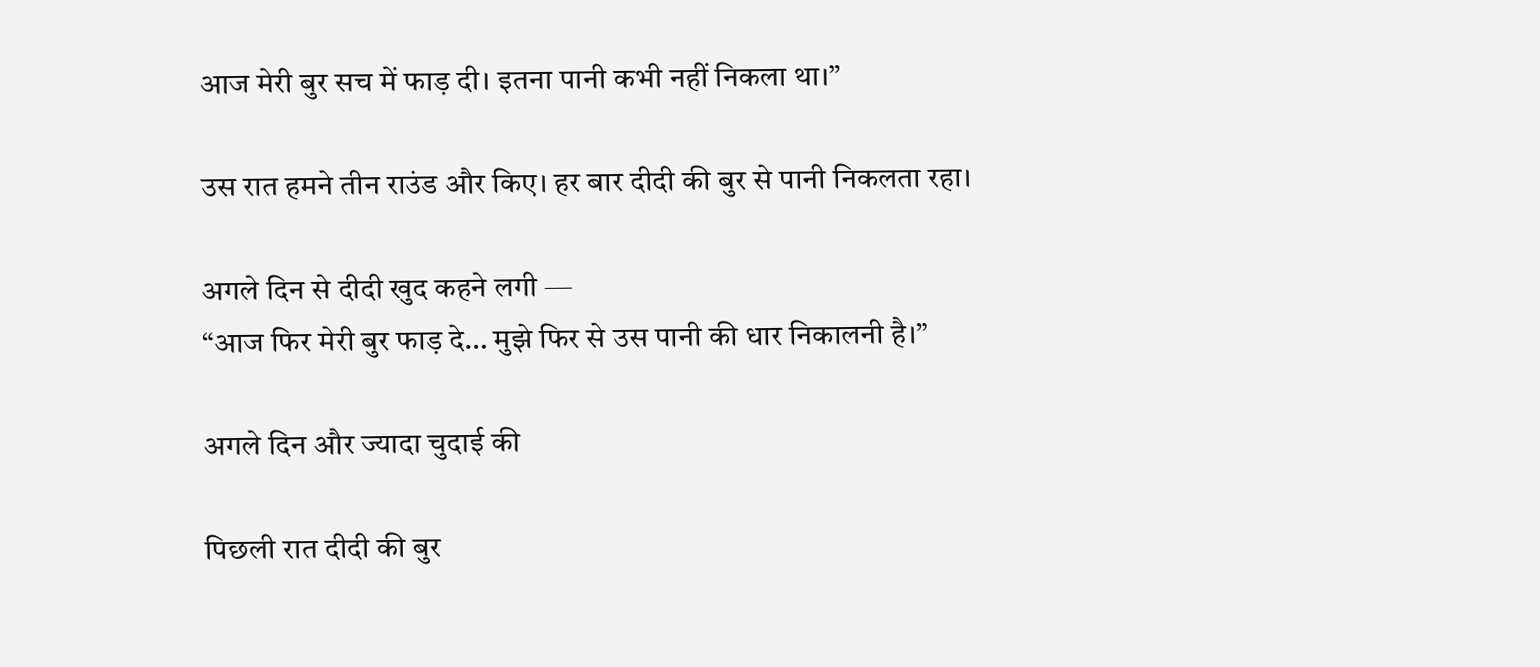आज मेरी बुर सच में फाड़ दी। इतना पानी कभी नहीं निकला था।”

उस रात हमने तीन राउंड और किए। हर बार दीदी की बुर से पानी निकलता रहा।

अगले दिन से दीदी खुद कहने लगी —
“आज फिर मेरी बुर फाड़ दे… मुझे फिर से उस पानी की धार निकालनी है।”

अगले दिन और ज्यादा चुदाई की

पिछली रात दीदी की बुर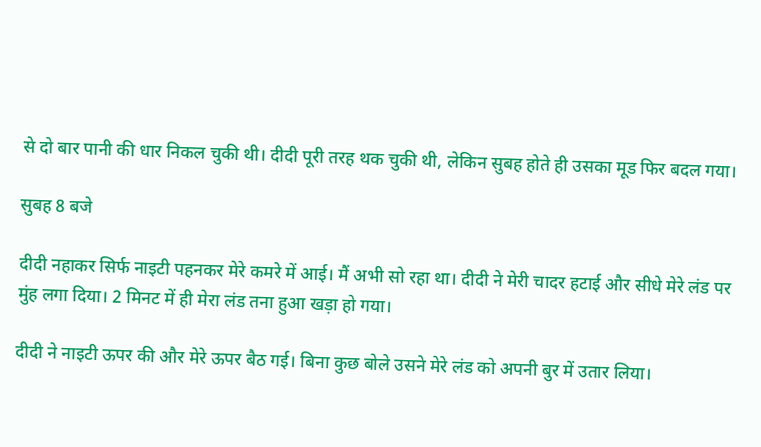से दो बार पानी की धार निकल चुकी थी। दीदी पूरी तरह थक चुकी थी, लेकिन सुबह होते ही उसका मूड फिर बदल गया।

सुबह 8 बजे

दीदी नहाकर सिर्फ नाइटी पहनकर मेरे कमरे में आई। मैं अभी सो रहा था। दीदी ने मेरी चादर हटाई और सीधे मेरे लंड पर मुंह लगा दिया। 2 मिनट में ही मेरा लंड तना हुआ खड़ा हो गया।

दीदी ने नाइटी ऊपर की और मेरे ऊपर बैठ गई। बिना कुछ बोले उसने मेरे लंड को अपनी बुर में उतार लिया।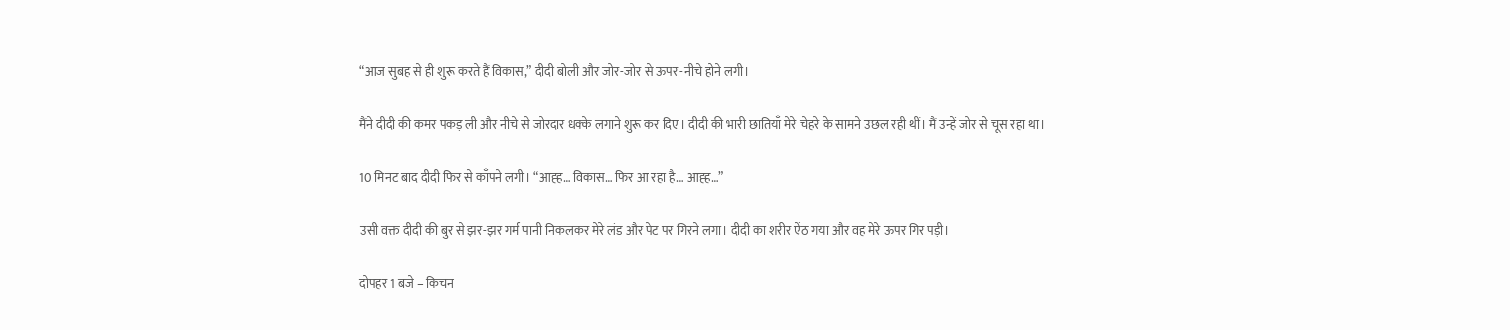“आज सुबह से ही शुरू करते हैं विकास,” दीदी बोली और जोर-जोर से ऊपर-नीचे होने लगी।

मैंने दीदी की कमर पकड़ ली और नीचे से जोरदार धक्के लगाने शुरू कर दिए। दीदी की भारी छातियाँ मेरे चेहरे के सामने उछल रही थीं। मैं उन्हें जोर से चूस रहा था।

10 मिनट बाद दीदी फिर से काँपने लगी। “आह्ह… विकास… फिर आ रहा है… आह्ह…”

उसी वक्त दीदी की बुर से झर-झर गर्म पानी निकलकर मेरे लंड और पेट पर गिरने लगा। दीदी का शरीर ऐंठ गया और वह मेरे ऊपर गिर पड़ी।

दोपहर 1 बजे – किचन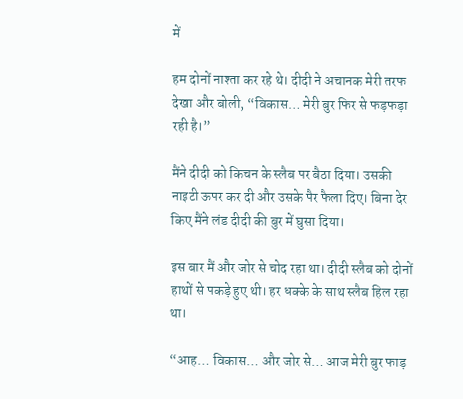में

हम दोनों नाश्ता कर रहे थे। दीदी ने अचानक मेरी तरफ देखा और बोली, “विकास… मेरी बुर फिर से फड़फड़ा रही है।”

मैंने दीदी को किचन के स्लैब पर बैठा दिया। उसकी नाइटी ऊपर कर दी और उसके पैर फैला दिए। बिना देर किए मैंने लंड दीदी की बुर में घुसा दिया।

इस बार मैं और जोर से चोद रहा था। दीदी स्लैब को दोनों हाथों से पकड़े हुए थी। हर धक्के के साथ स्लैब हिल रहा था।

“आह… विकास… और जोर से… आज मेरी बुर फाड़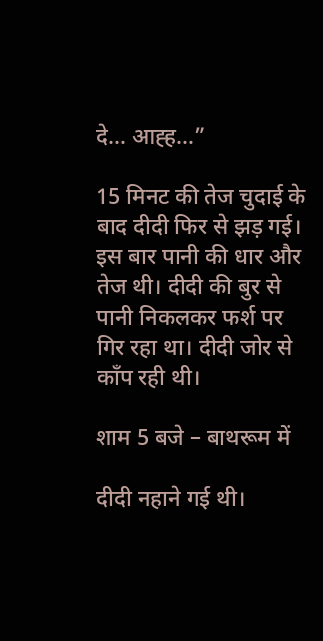दे… आह्ह…”

15 मिनट की तेज चुदाई के बाद दीदी फिर से झड़ गई। इस बार पानी की धार और तेज थी। दीदी की बुर से पानी निकलकर फर्श पर गिर रहा था। दीदी जोर से काँप रही थी।

शाम 5 बजे – बाथरूम में

दीदी नहाने गई थी।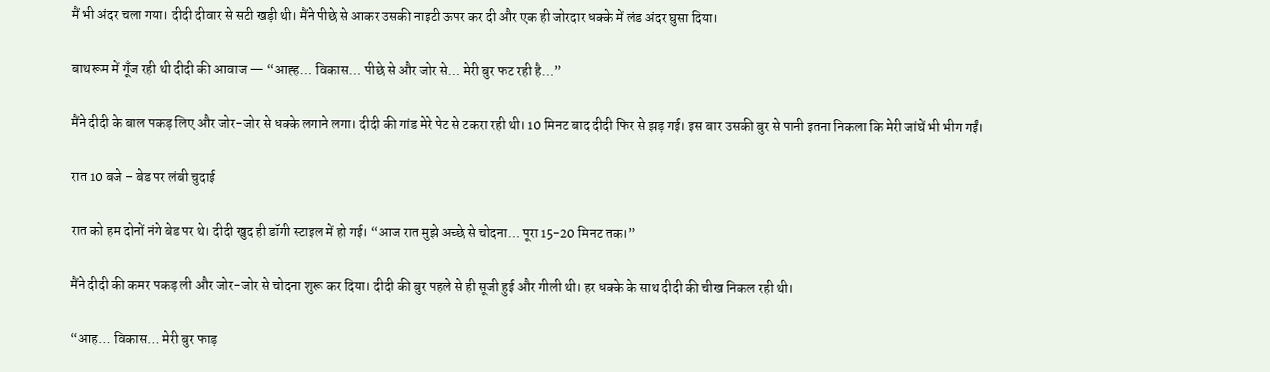मैं भी अंदर चला गया। दीदी दीवार से सटी खड़ी थी। मैंने पीछे से आकर उसकी नाइटी ऊपर कर दी और एक ही जोरदार धक्के में लंड अंदर घुसा दिया।

बाथरूम में गूँज रही थी दीदी की आवाज — “आह्ह… विकास… पीछे से और जोर से… मेरी बुर फट रही है…”

मैंने दीदी के बाल पकड़ लिए और जोर-जोर से धक्के लगाने लगा। दीदी की गांड मेरे पेट से टकरा रही थी। 10 मिनट बाद दीदी फिर से झड़ गई। इस बार उसकी बुर से पानी इतना निकला कि मेरी जांघें भी भीग गईं।

रात 10 बजे – बेड पर लंबी चुदाई

रात को हम दोनों नंगे बेड पर थे। दीदी खुद ही डॉगी स्टाइल में हो गई। “आज रात मुझे अच्छे से चोदना… पूरा 15-20 मिनट तक।”

मैंने दीदी की कमर पकड़ ली और जोर-जोर से चोदना शुरू कर दिया। दीदी की बुर पहले से ही सूजी हुई और गीली थी। हर धक्के के साथ दीदी की चीख निकल रही थी।

“आह… विकास… मेरी बुर फाड़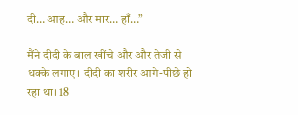दी… आह… और मार… हाँ…”

मैंने दीदी के बाल खींचे और और तेजी से धक्के लगाए। दीदी का शरीर आगे-पीछे हो रहा था। 18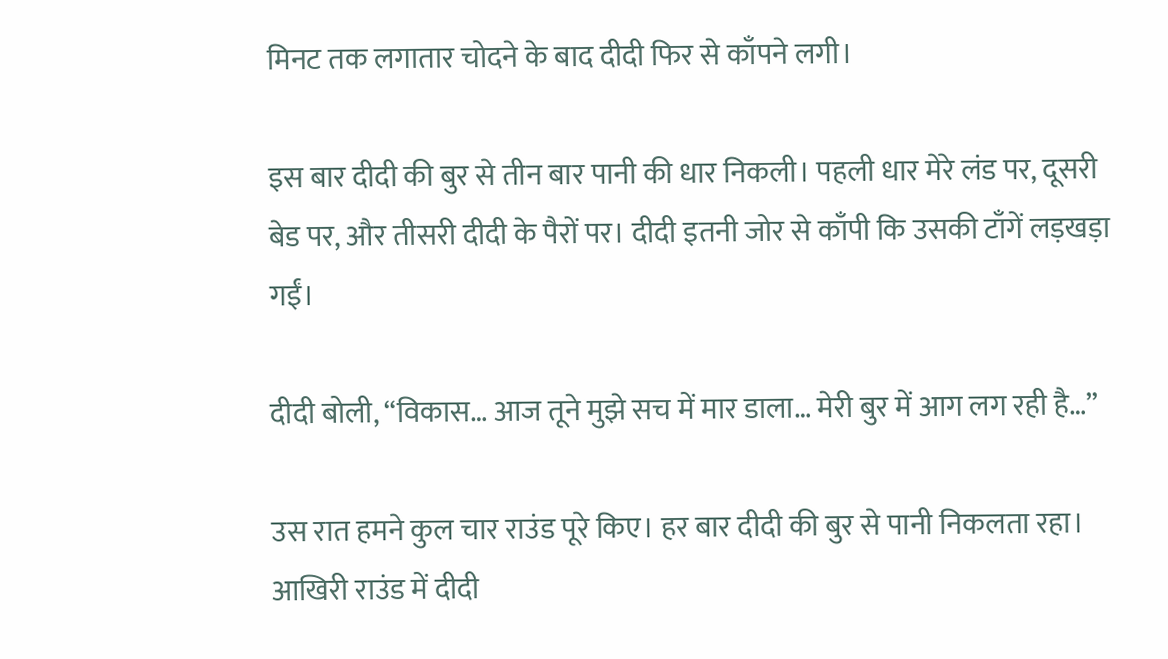मिनट तक लगातार चोदने के बाद दीदी फिर से काँपने लगी।

इस बार दीदी की बुर से तीन बार पानी की धार निकली। पहली धार मेरे लंड पर, दूसरी बेड पर, और तीसरी दीदी के पैरों पर। दीदी इतनी जोर से काँपी कि उसकी टाँगें लड़खड़ा गईं।

दीदी बोली, “विकास… आज तूने मुझे सच में मार डाला… मेरी बुर में आग लग रही है…”

उस रात हमने कुल चार राउंड पूरे किए। हर बार दीदी की बुर से पानी निकलता रहा। आखिरी राउंड में दीदी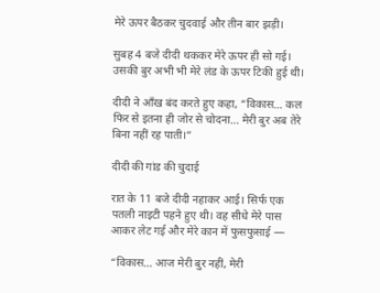मेरे ऊपर बैठकर चुदवाई और तीन बार झड़ी।

सुबह 4 बजे दीदी थककर मेरे ऊपर ही सो गई। उसकी बुर अभी भी मेरे लंड के ऊपर टिकी हुई थी।

दीदी ने आँख बंद करते हुए कहा, “विकास… कल फिर से इतना ही जोर से चोदना… मेरी बुर अब तेरे बिना नहीं रह पाती।”

दीदी की गांड की चुदाई

रात के 11 बजे दीदी नहाकर आई। सिर्फ एक पतली नाइटी पहने हुए थी। वह सीधे मेरे पास आकर लेट गई और मेरे कान में फुसफुसाई —

“विकास… आज मेरी बुर नहीं, मेरी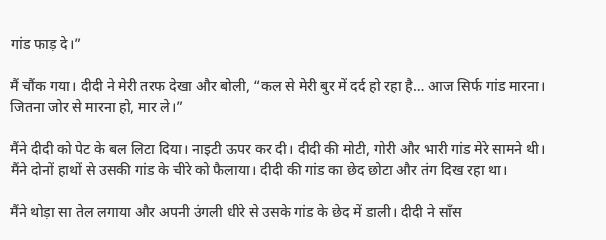गांड फाड़ दे।”

मैं चौंक गया। दीदी ने मेरी तरफ देखा और बोली, “कल से मेरी बुर में दर्द हो रहा है… आज सिर्फ गांड मारना। जितना जोर से मारना हो, मार ले।”

मैंने दीदी को पेट के बल लिटा दिया। नाइटी ऊपर कर दी। दीदी की मोटी, गोरी और भारी गांड मेरे सामने थी। मैंने दोनों हाथों से उसकी गांड के चीरे को फैलाया। दीदी की गांड का छेद छोटा और तंग दिख रहा था।

मैंने थोड़ा सा तेल लगाया और अपनी उंगली धीरे से उसके गांड के छेद में डाली। दीदी ने साँस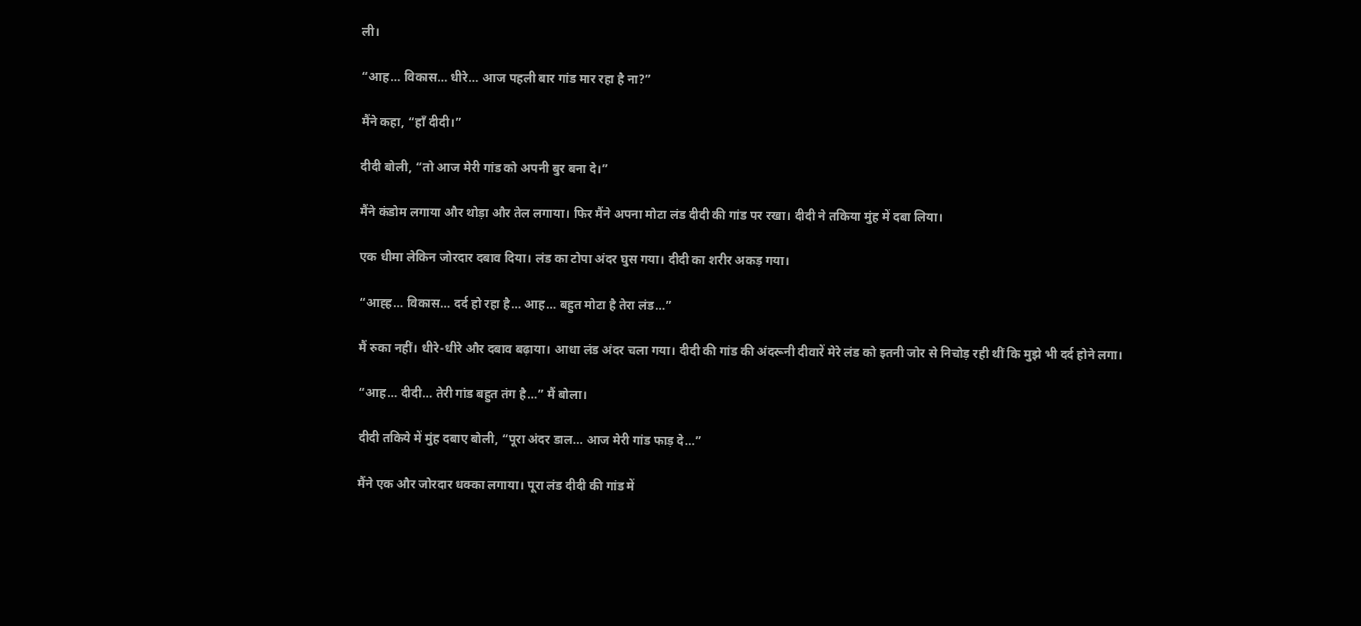ली।

“आह… विकास… धीरे… आज पहली बार गांड मार रहा है ना?”

मैंने कहा, “हाँ दीदी।”

दीदी बोली, “तो आज मेरी गांड को अपनी बुर बना दे।”

मैंने कंडोम लगाया और थोड़ा और तेल लगाया। फिर मैंने अपना मोटा लंड दीदी की गांड पर रखा। दीदी ने तकिया मुंह में दबा लिया।

एक धीमा लेकिन जोरदार दबाव दिया। लंड का टोपा अंदर घुस गया। दीदी का शरीर अकड़ गया।

“आह्ह… विकास… दर्द हो रहा है… आह… बहुत मोटा है तेरा लंड…”

मैं रुका नहीं। धीरे-धीरे और दबाव बढ़ाया। आधा लंड अंदर चला गया। दीदी की गांड की अंदरूनी दीवारें मेरे लंड को इतनी जोर से निचोड़ रही थीं कि मुझे भी दर्द होने लगा।

“आह… दीदी… तेरी गांड बहुत तंग है…” मैं बोला।

दीदी तकिये में मुंह दबाए बोली, “पूरा अंदर डाल… आज मेरी गांड फाड़ दे…”

मैंने एक और जोरदार धक्का लगाया। पूरा लंड दीदी की गांड में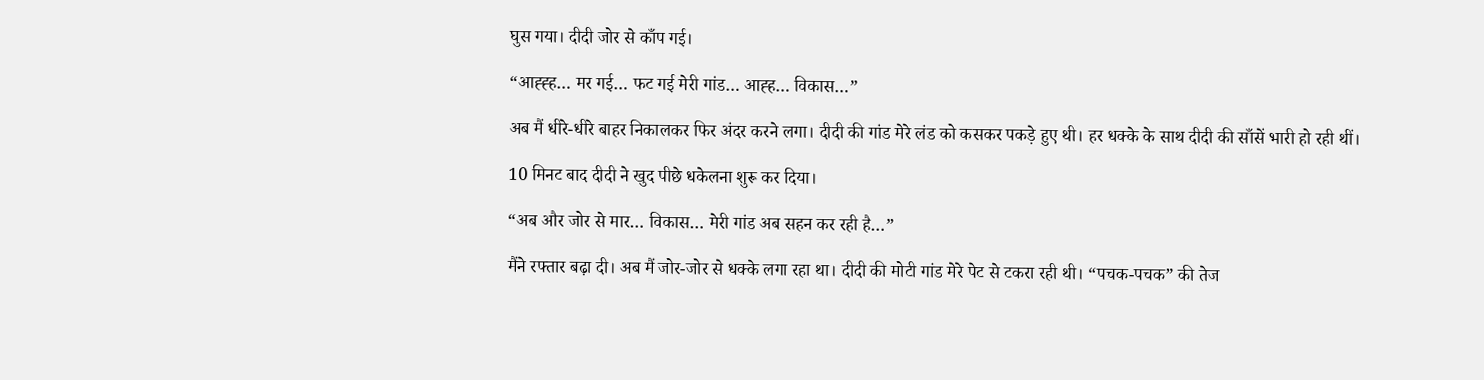घुस गया। दीदी जोर से काँप गई।

“आह्ह्ह… मर गई… फट गई मेरी गांड… आह्ह… विकास…”

अब मैं धीरे-धीरे बाहर निकालकर फिर अंदर करने लगा। दीदी की गांड मेरे लंड को कसकर पकड़े हुए थी। हर धक्के के साथ दीदी की साँसें भारी हो रही थीं।

10 मिनट बाद दीदी ने खुद पीछे धकेलना शुरू कर दिया।

“अब और जोर से मार… विकास… मेरी गांड अब सहन कर रही है…”

मैंने रफ्तार बढ़ा दी। अब मैं जोर-जोर से धक्के लगा रहा था। दीदी की मोटी गांड मेरे पेट से टकरा रही थी। “पचक-पचक” की तेज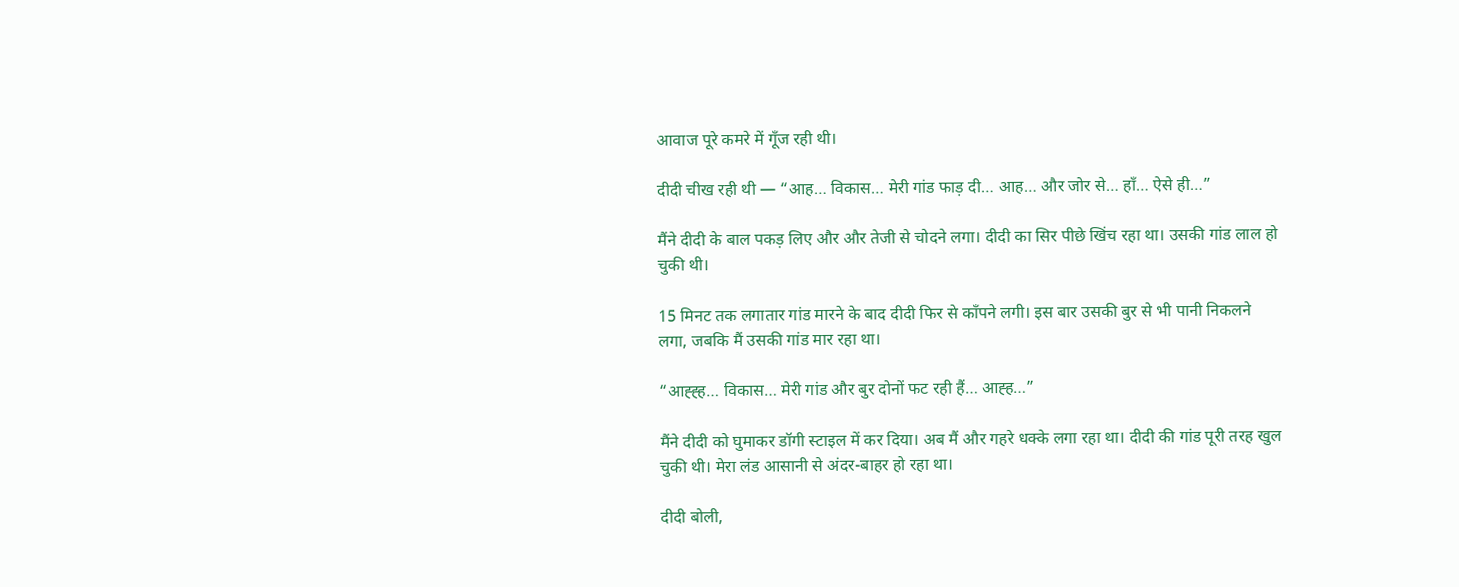आवाज पूरे कमरे में गूँज रही थी।

दीदी चीख रही थी — “आह… विकास… मेरी गांड फाड़ दी… आह… और जोर से… हाँ… ऐसे ही…”

मैंने दीदी के बाल पकड़ लिए और और तेजी से चोदने लगा। दीदी का सिर पीछे खिंच रहा था। उसकी गांड लाल हो चुकी थी।

15 मिनट तक लगातार गांड मारने के बाद दीदी फिर से काँपने लगी। इस बार उसकी बुर से भी पानी निकलने लगा, जबकि मैं उसकी गांड मार रहा था।

“आह्ह्ह… विकास… मेरी गांड और बुर दोनों फट रही हैं… आह्ह…”

मैंने दीदी को घुमाकर डॉगी स्टाइल में कर दिया। अब मैं और गहरे धक्के लगा रहा था। दीदी की गांड पूरी तरह खुल चुकी थी। मेरा लंड आसानी से अंदर-बाहर हो रहा था।

दीदी बोली,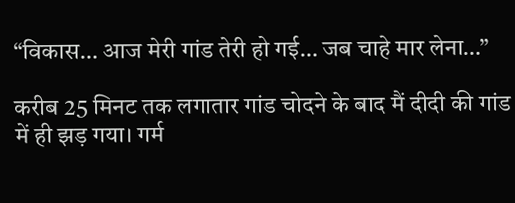“विकास… आज मेरी गांड तेरी हो गई… जब चाहे मार लेना…”

करीब 25 मिनट तक लगातार गांड चोदने के बाद मैं दीदी की गांड में ही झड़ गया। गर्म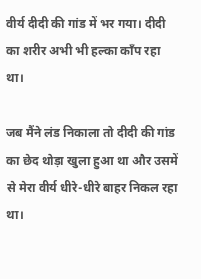वीर्य दीदी की गांड में भर गया। दीदी का शरीर अभी भी हल्का काँप रहा था।

जब मैंने लंड निकाला तो दीदी की गांड का छेद थोड़ा खुला हुआ था और उसमें से मेरा वीर्य धीरे-धीरे बाहर निकल रहा था।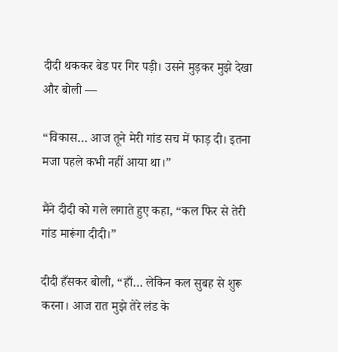दीदी थककर बेड पर गिर पड़ी। उसने मुड़कर मुझे देखा और बोली —

“विकास… आज तूने मेरी गांड सच में फाड़ दी। इतना मजा पहले कभी नहीं आया था।”

मैंने दीदी को गले लगाते हुए कहा, “कल फिर से तेरी गांड मारूंगा दीदी।”

दीदी हँसकर बोली, “हाँ… लेकिन कल सुबह से शुरू करना। आज रात मुझे तेरे लंड के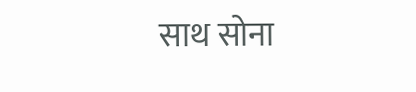साथ सोना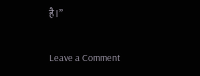है।”

Leave a Comment